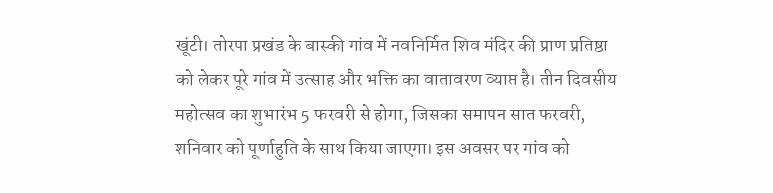खूंटी। तोरपा प्रखंड के बास्की गांव में नवनिर्मित शिव मंदिर की प्राण प्रतिष्ठा को लेकर पूरे गांव में उत्साह और भक्ति का वातावरण व्याप्त है। तीन दिवसीय महोत्सव का शुभारंभ 5 फरवरी से होगा, जिसका समापन सात फरवरी, शनिवार को पूर्णाहुति के साथ किया जाएगा। इस अवसर पर गांव को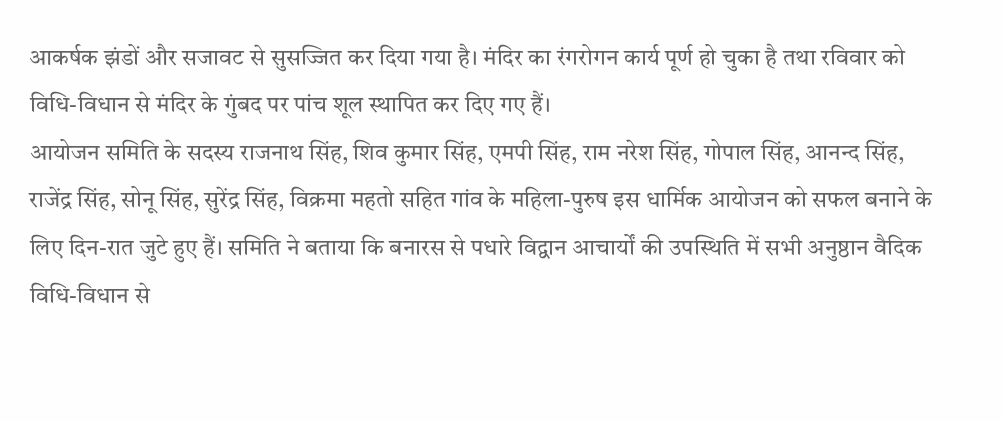आकर्षक झंडों और सजावट से सुसज्जित कर दिया गया है। मंदिर का रंगरोगन कार्य पूर्ण हो चुका है तथा रविवार को विधि-विधान से मंदिर के गुंबद पर पांच शूल स्थापित कर दिए गए हैं।
आयोजन समिति के सदस्य राजनाथ सिंह, शिव कुमार सिंह, एमपी सिंह, राम नरेश सिंह, गोपाल सिंह, आनन्द सिंह, राजेंद्र सिंह, सोनू सिंह, सुरेंद्र सिंह, विक्रमा महतो सहित गांव के महिला-पुरुष इस धार्मिक आयोजन को सफल बनाने के लिए दिन-रात जुटे हुए हैं। समिति ने बताया कि बनारस से पधारे विद्वान आचार्यों की उपस्थिति में सभी अनुष्ठान वैदिक विधि-विधान से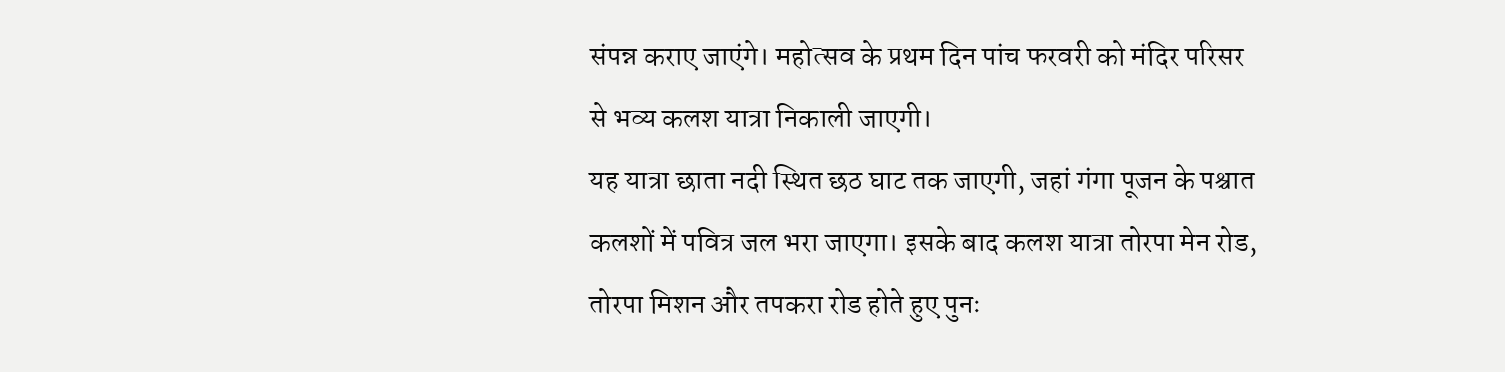संपन्न कराए जाएंगे। महोत्सव के प्रथम दिन पांच फरवरी को मंदिर परिसर से भव्य कलश यात्रा निकाली जाएगी।
यह यात्रा छाता नदी स्थित छठ घाट तक जाएगी, जहां गंगा पूजन के पश्चात कलशों में पवित्र जल भरा जाएगा। इसके बाद कलश यात्रा तोरपा मेन रोड, तोरपा मिशन और तपकरा रोड होते हुए पुनः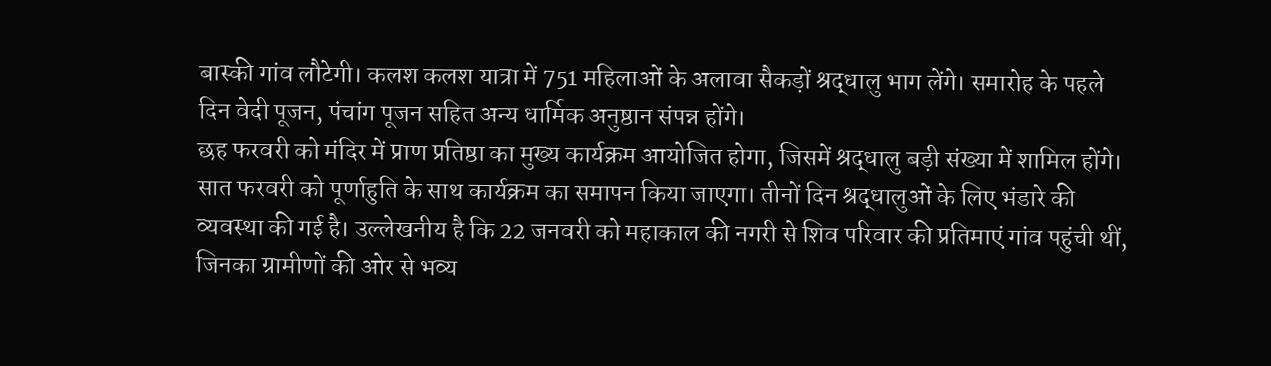बास्की गांव लौटेगी। कलश कलश यात्रा में 751 महिलाओं के अलावा सैकड़ों श्रद्धालु भाग लेंगे। समारोह के पहले दिन वेदी पूजन, पंचांग पूजन सहित अन्य धार्मिक अनुष्ठान संपन्न होंगे।
छह फरवरी को मंदिर में प्राण प्रतिष्ठा का मुख्य कार्यक्रम आयोजित होगा, जिसमें श्रद्धालु बड़ी संख्या में शामिल होंगे। सात फरवरी को पूर्णाहुति के साथ कार्यक्रम का समापन किया जाएगा। तीनों दिन श्रद्धालुओं के लिए भंडारे की व्यवस्था की गई है। उल्लेखनीय है कि 22 जनवरी को महाकाल की नगरी से शिव परिवार की प्रतिमाएं गांव पहुंची थीं, जिनका ग्रामीणों की ओर से भव्य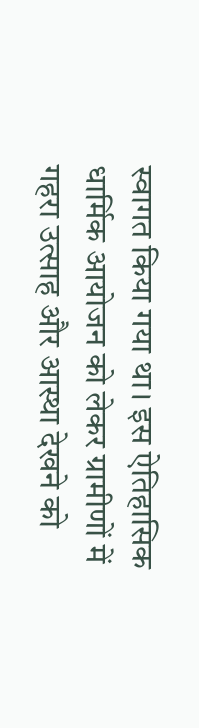स्वागत किया गया था। इस ऐतिहासिक धार्मिक आयोजन को लेकर ग्रामीणों में गहरा उत्साह और आस्था देखने को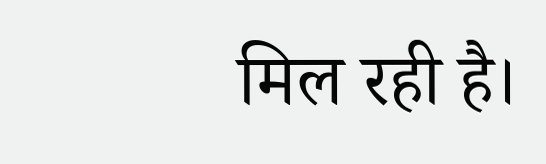मिल रही है।